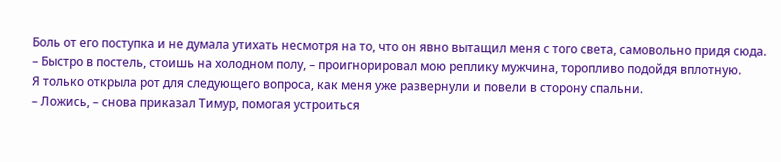Боль от его поступка и не думала утихать несмотря на то, что он явно вытащил меня с того света, самовольно придя сюда.
– Быстро в постель, стоишь на холодном полу, – проигнорировал мою реплику мужчина, торопливо подойдя вплотную.
Я только открыла рот для следующего вопроса, как меня уже развернули и повели в сторону спальни.
– Ложись, – снова приказал Тимур, помогая устроиться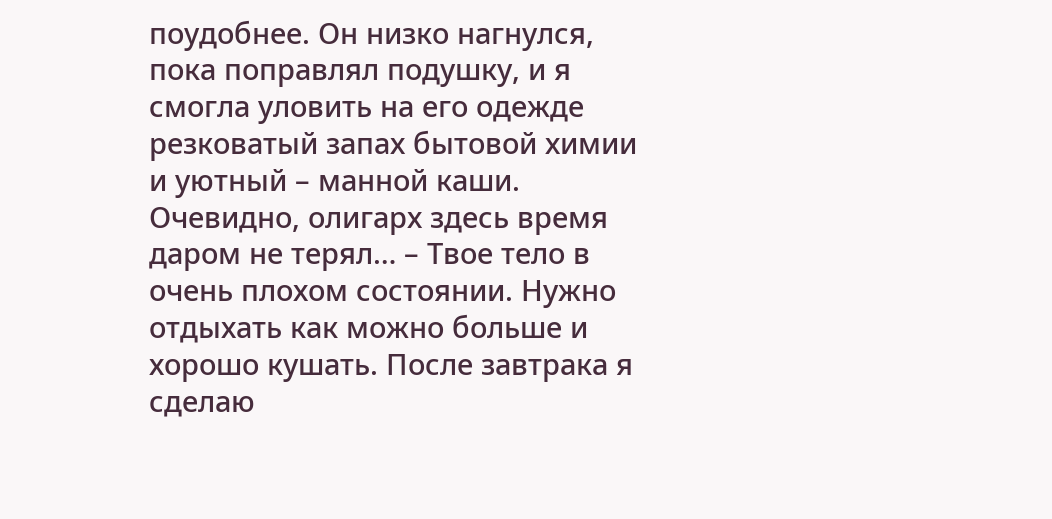поудобнее. Он низко нагнулся, пока поправлял подушку, и я смогла уловить на его одежде резковатый запах бытовой химии и уютный – манной каши. Очевидно, олигарх здесь время даром не терял… – Твое тело в очень плохом состоянии. Нужно отдыхать как можно больше и хорошо кушать. После завтрака я сделаю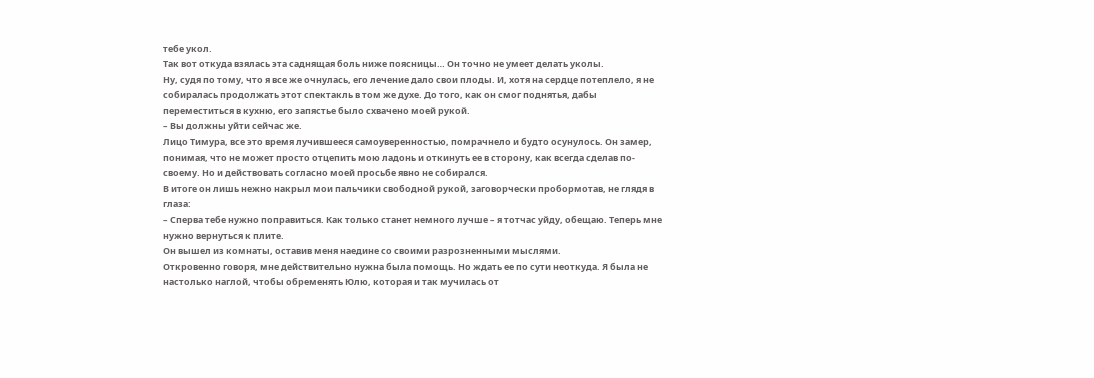тебе укол.
Так вот откуда взялась эта саднящая боль ниже поясницы… Он точно не умеет делать уколы.
Ну, судя по тому, что я все же очнулась, его лечение дало свои плоды. И, хотя на сердце потеплело, я не собиралась продолжать этот спектакль в том же духе. До того, как он смог поднятья, дабы переместиться в кухню, его запястье было схвачено моей рукой.
– Вы должны уйти сейчас же.
Лицо Тимура, все это время лучившееся самоуверенностью, помрачнело и будто осунулось. Он замер, понимая, что не может просто отцепить мою ладонь и откинуть ее в сторону, как всегда сделав по-своему. Но и действовать согласно моей просьбе явно не собирался.
В итоге он лишь нежно накрыл мои пальчики свободной рукой, заговорчески пробормотав, не глядя в глаза:
– Сперва тебе нужно поправиться. Как только станет немного лучше – я тотчас уйду, обещаю. Теперь мне нужно вернуться к плите.
Он вышел из комнаты, оставив меня наедине со своими разрозненными мыслями.
Откровенно говоря, мне действительно нужна была помощь. Но ждать ее по сути неоткуда. Я была не настолько наглой, чтобы обременять Юлю, которая и так мучилась от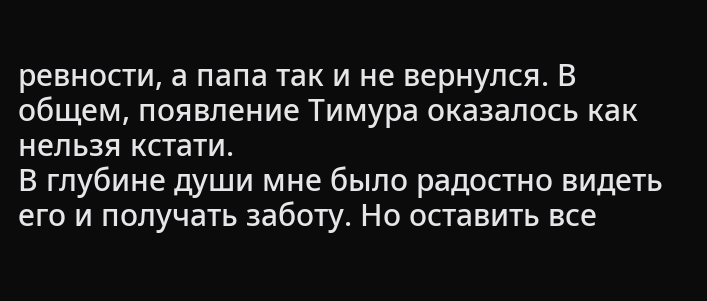ревности, а папа так и не вернулся. В общем, появление Тимура оказалось как нельзя кстати.
В глубине души мне было радостно видеть его и получать заботу. Но оставить все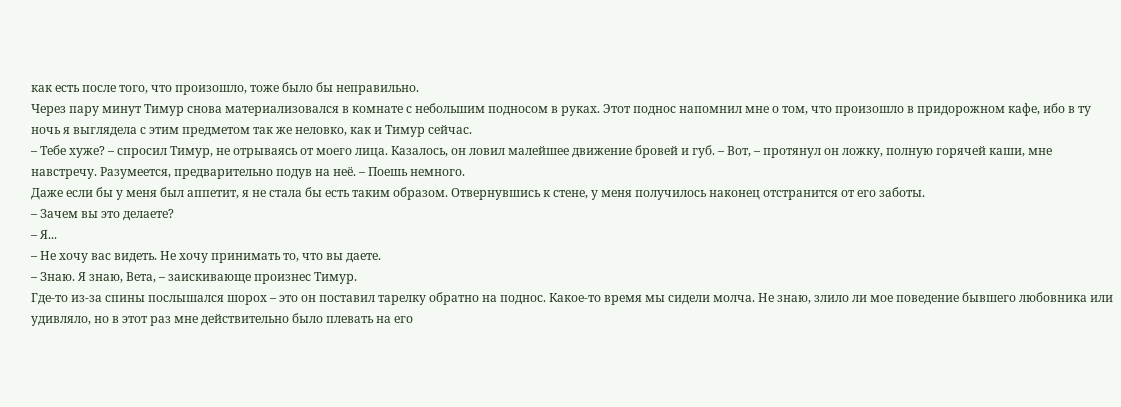как есть после того, что произошло, тоже было бы неправильно.
Через пару минут Тимур снова материализовался в комнате с небольшим подносом в руках. Этот поднос напомнил мне о том, что произошло в придорожном кафе, ибо в ту ночь я выглядела с этим предметом так же неловко, как и Тимур сейчас.
– Тебе хуже? – спросил Тимур, не отрываясь от моего лица. Казалось, он ловил малейшее движение бровей и губ. – Вот, – протянул он ложку, полную горячей каши, мне навстречу. Разумеется, предварительно подув на неё. – Поешь немного.
Даже если бы у меня был аппетит, я не стала бы есть таким образом. Отвернувшись к стене, у меня получилось наконец отстранится от его заботы.
– Зачем вы это делаете?
– Я...
– Не хочу вас видеть. Не хочу принимать то, что вы даете.
– Знаю. Я знаю, Вета, – заискивающе произнес Тимур.
Где-то из-за спины послышался шорох – это он поставил тарелку обратно на поднос. Какое-то время мы сидели молча. Не знаю, злило ли мое поведение бывшего любовника или удивляло, но в этот раз мне действительно было плевать на его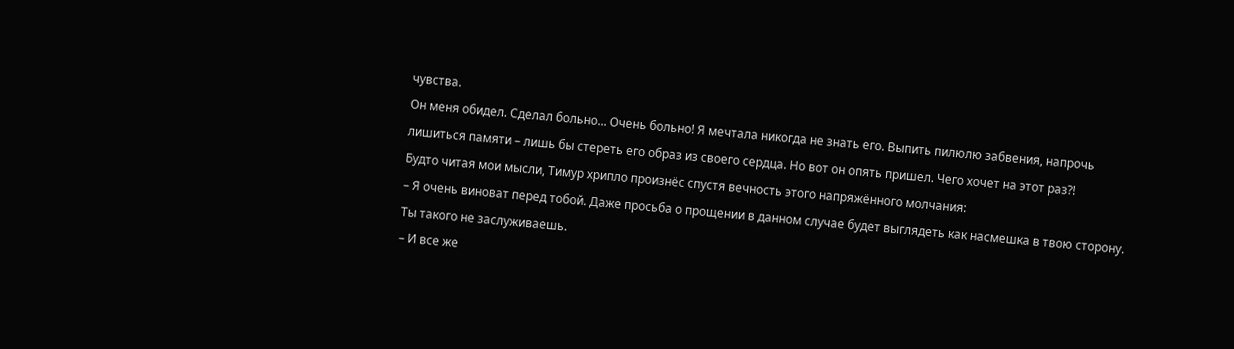чувства.
Он меня обидел. Сделал больно... Очень больно! Я мечтала никогда не знать его. Выпить пилюлю забвения, напрочь лишиться памяти – лишь бы стереть его образ из своего сердца. Но вот он опять пришел. Чего хочет на этот раз?!
Будто читая мои мысли, Тимур хрипло произнёс спустя вечность этого напряжённого молчания:
– Я очень виноват перед тобой. Даже просьба о прощении в данном случае будет выглядеть как насмешка в твою сторону. Ты такого не заслуживаешь.
– И все же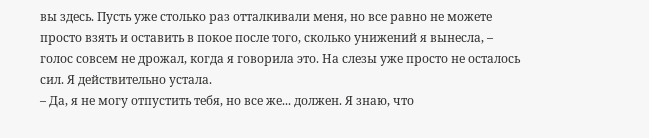вы здесь. Пусть уже столько раз отталкивали меня, но все равно не можете просто взять и оставить в покое после того, сколько унижений я вынесла, – голос совсем не дрожал, когда я говорила это. На слезы уже просто не осталось сил. Я действительно устала.
– Да, я не могу отпустить тебя, но все же... должен. Я знаю, что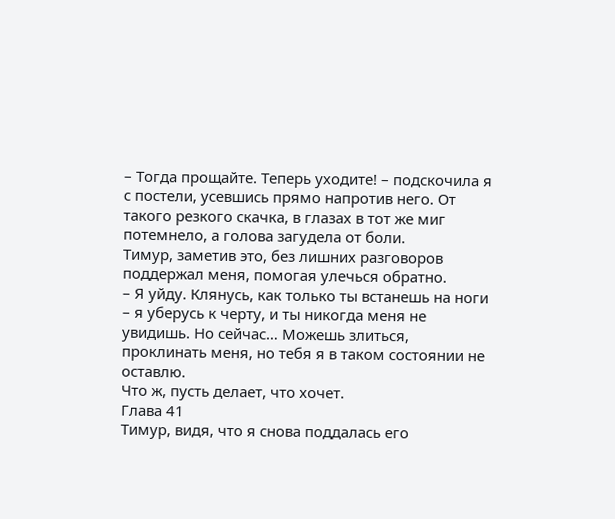– Тогда прощайте. Теперь уходите! – подскочила я с постели, усевшись прямо напротив него. От такого резкого скачка, в глазах в тот же миг потемнело, а голова загудела от боли.
Тимур, заметив это, без лишних разговоров поддержал меня, помогая улечься обратно.
– Я уйду. Клянусь, как только ты встанешь на ноги – я уберусь к черту, и ты никогда меня не увидишь. Но сейчас… Можешь злиться, проклинать меня, но тебя я в таком состоянии не оставлю.
Что ж, пусть делает, что хочет.
Глава 41
Тимур, видя, что я снова поддалась его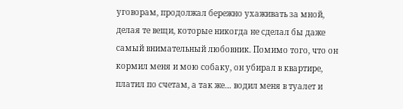уговорам, продолжал бережно ухаживать за мной, делая те вещи, которые никогда не сделал бы даже самый внимательный любовник. Помимо того, что он кормил меня и мою собаку, он убирал в квартире, платил по счетам, а так же… водил меня в туалет и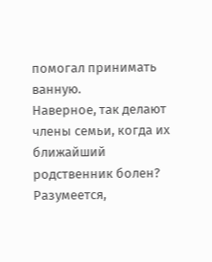помогал принимать ванную.
Наверное, так делают члены семьи, когда их ближайший родственник болен?
Разумеется,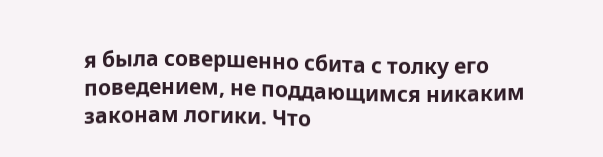я была совершенно сбита с толку его поведением, не поддающимся никаким законам логики. Что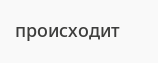происходит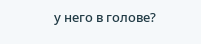у него в голове?